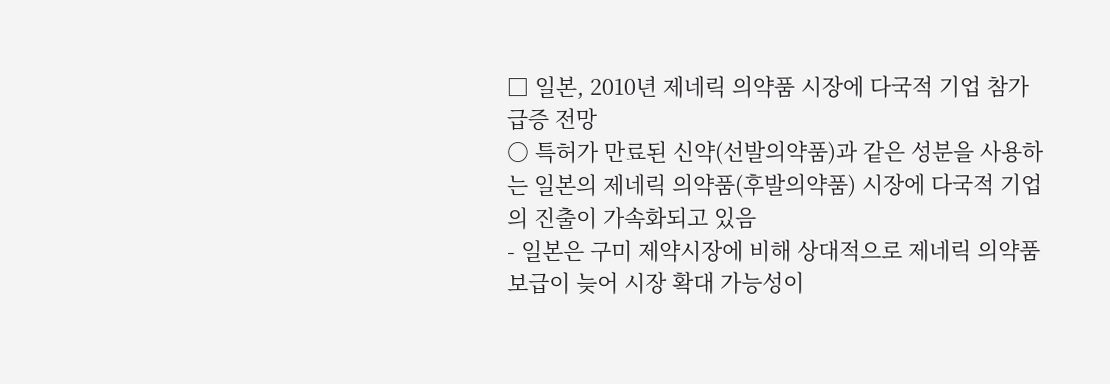□ 일본, 2010년 제네릭 의약품 시장에 다국적 기업 참가 급증 전망
○ 특허가 만료된 신약(선발의약품)과 같은 성분을 사용하는 일본의 제네릭 의약품(후발의약품) 시장에 다국적 기업의 진출이 가속화되고 있음
- 일본은 구미 제약시장에 비해 상대적으로 제네릭 의약품 보급이 늦어 시장 확대 가능성이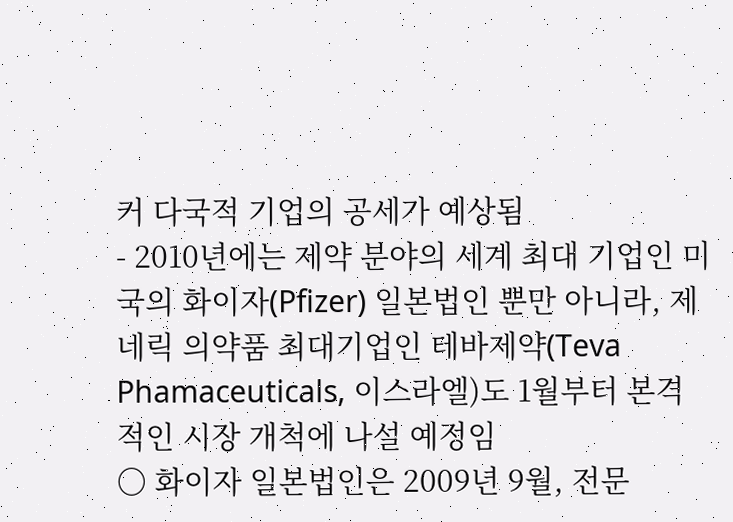커 다국적 기업의 공세가 예상됨
- 2010년에는 제약 분야의 세계 최대 기업인 미국의 화이자(Pfizer) 일본법인 뿐만 아니라, 제네릭 의약품 최대기업인 테바제약(Teva Phamaceuticals, 이스라엘)도 1월부터 본격적인 시장 개척에 나설 예정임
○ 화이자 일본법인은 2009년 9월, 전문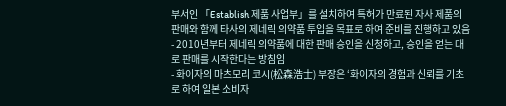부서인 「Establish 제품 사업부」를 설치하여 특허가 만료된 자사 제품의 판매와 함께 타사의 제네릭 의약품 투입을 목표로 하여 준비를 진행하고 있음
- 2010년부터 제네릭 의약품에 대한 판매 승인을 신청하고, 승인을 얻는 대로 판매를 시작한다는 방침임
- 화이자의 마츠모리 코시(松森浩士) 부장은 ‘화이자의 경험과 신뢰를 기초로 하여 일본 소비자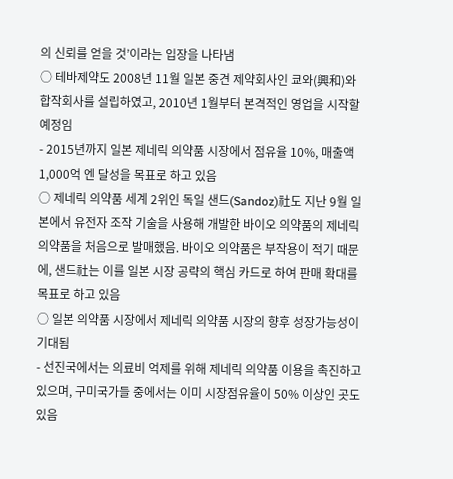의 신뢰를 얻을 것’이라는 입장을 나타냄
○ 테바제약도 2008년 11월 일본 중견 제약회사인 쿄와(興和)와 합작회사를 설립하였고, 2010년 1월부터 본격적인 영업을 시작할 예정임
- 2015년까지 일본 제네릭 의약품 시장에서 점유율 10%, 매출액 1,000억 엔 달성을 목표로 하고 있음
○ 제네릭 의약품 세계 2위인 독일 샌드(Sandoz)社도 지난 9월 일본에서 유전자 조작 기술을 사용해 개발한 바이오 의약품의 제네릭 의약품을 처음으로 발매했음. 바이오 의약품은 부작용이 적기 때문에, 샌드社는 이를 일본 시장 공략의 핵심 카드로 하여 판매 확대를 목표로 하고 있음
○ 일본 의약품 시장에서 제네릭 의약품 시장의 향후 성장가능성이 기대됨
- 선진국에서는 의료비 억제를 위해 제네릭 의약품 이용을 촉진하고 있으며, 구미국가들 중에서는 이미 시장점유율이 50% 이상인 곳도 있음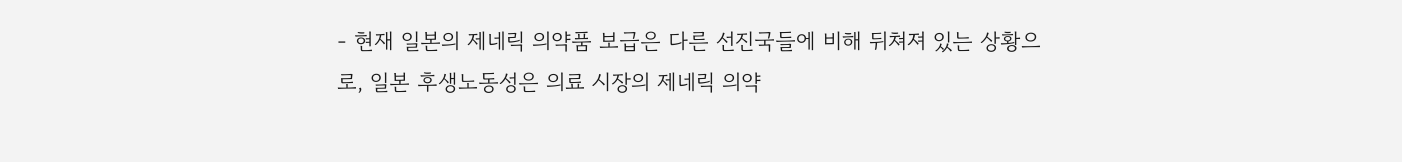- 현재 일본의 제네릭 의약품 보급은 다른 선진국들에 비해 뒤쳐져 있는 상황으로, 일본 후생노동성은 의료 시장의 제네릭 의약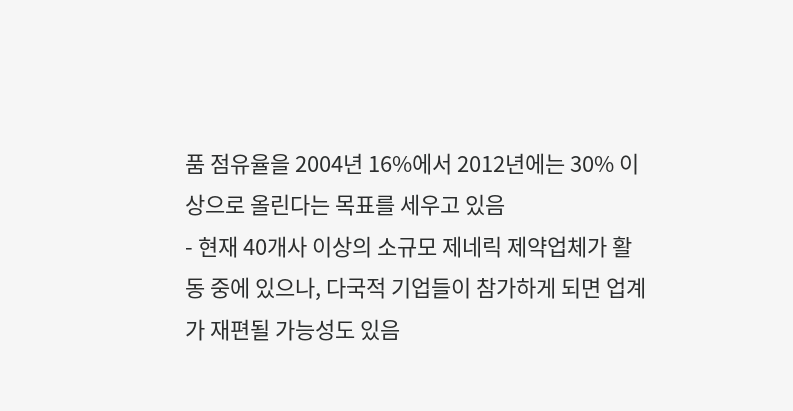품 점유율을 2004년 16%에서 2012년에는 30% 이상으로 올린다는 목표를 세우고 있음
- 현재 40개사 이상의 소규모 제네릭 제약업체가 활동 중에 있으나, 다국적 기업들이 참가하게 되면 업계가 재편될 가능성도 있음